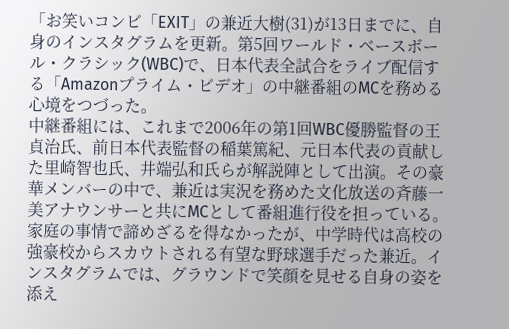「お笑いコンビ「EXIT」の兼近大樹(31)が13日までに、自身のインスタグラムを更新。第5回ワールド・ベースボール・クラシック(WBC)で、日本代表全試合をライブ配信する「Amazonプライム・ビデオ」の中継番組のMCを務める心境をつづった。
中継番組には、これまで2006年の第1回WBC優勝監督の王貞治氏、前日本代表監督の稲葉篤紀、元日本代表の貢献した里崎智也氏、井端弘和氏らが解説陣として出演。その豪華メンバーの中で、兼近は実況を務めた文化放送の斉藤一美アナウンサーと共にMCとして番組進行役を担っている。
家庭の事情で諦めざるを得なかったが、中学時代は高校の強豪校からスカウトされる有望な野球選手だった兼近。インスタグラムでは、グラウンドで笑顔を見せる自身の姿を添え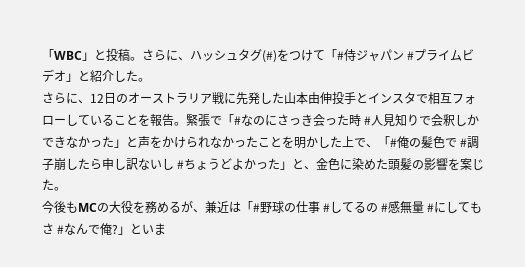「WBC」と投稿。さらに、ハッシュタグ(#)をつけて「#侍ジャパン #プライムビデオ」と紹介した。
さらに、12日のオーストラリア戦に先発した山本由伸投手とインスタで相互フォローしていることを報告。緊張で「#なのにさっき会った時 #人見知りで会釈しかできなかった」と声をかけられなかったことを明かした上で、「#俺の髪色で #調子崩したら申し訳ないし #ちょうどよかった」と、金色に染めた頭髪の影響を案じた。
今後もMCの大役を務めるが、兼近は「#野球の仕事 #してるの #感無量 #にしてもさ #なんで俺?」といま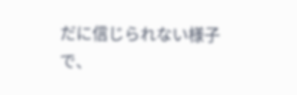だに信じられない様子で、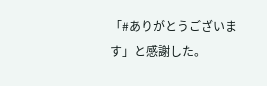「#ありがとうございます」と感謝した。